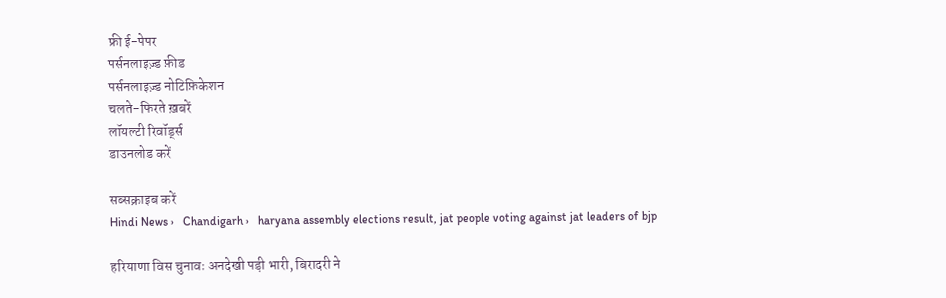फ्री ई-पेपर
पर्सनलाइज़्ड फ़ीड
पर्सनलाइज़्ड नोटिफ़िकेशन
चलते-फिरते ख़बरें
लॉयल्टी रिवॉर्ड्स
डाउनलोड करें

सब्सक्राइब करें
Hindi News ›   Chandigarh ›   haryana assembly elections result, jat people voting against jat leaders of bjp

हरियाणा विस चुनावः अनदेखी पड़ी भारी, बिरादरी ने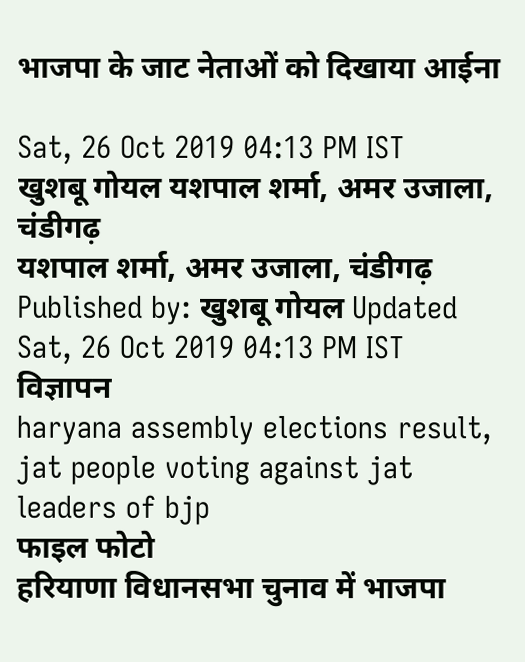भाजपा के जाट नेताओं को दिखाया आईना

Sat, 26 Oct 2019 04:13 PM IST
खुशबू गोयल यशपाल शर्मा, अमर उजाला, चंडीगढ़
यशपाल शर्मा, अमर उजाला, चंडीगढ़ Published by: खुशबू गोयल Updated Sat, 26 Oct 2019 04:13 PM IST
विज्ञापन
haryana assembly elections result, jat people voting against jat leaders of bjp
फाइल फोटो
हरियाणा विधानसभा चुनाव में भाजपा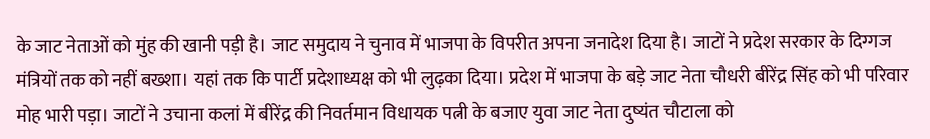के जाट नेताओं को मुंह की खानी पड़ी है। जाट समुदाय ने चुनाव में भाजपा के विपरीत अपना जनादेश दिया है। जाटों ने प्रदेश सरकार के दिग्गज मंत्रियों तक को नहीं बख्शा। यहां तक कि पार्टी प्रदेशाध्यक्ष को भी लुढ़का दिया। प्रदेश में भाजपा के बड़े जाट नेता चौधरी बीरेंद्र सिंह को भी परिवार मोह भारी पड़ा। जाटों ने उचाना कलां में बीरेंद्र की निवर्तमान विधायक पत्नी के बजाए युवा जाट नेता दुष्यंत चौटाला को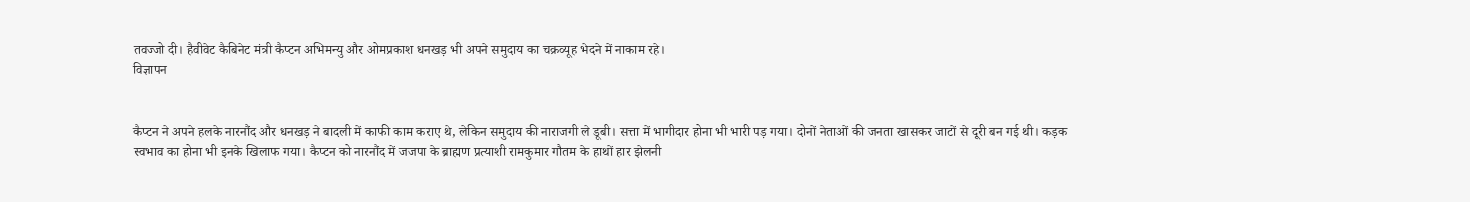तवज्जो दी। हैवीवेट कैबिनेट मंत्री कैप्टन अभिमन्यु और ओमप्रकाश धनखड़ भी अपने समुदाय का चक्रव्यूह भेदने में नाकाम रहे।
विज्ञापन


कैप्टन ने अपने हलके नारनौंद और धनखड़ ने बादली में काफी काम कराए थे, लेकिन समुदाय की नाराजगी ले डूबी। सत्ता में भागीदार होना भी भारी पड़ गया। दोनों नेताओं की जनता खासकर जाटों से दूरी बन गई थी। कड़क स्वभाव का होना भी इनके खिलाफ गया। कैप्टन को नारनौंद में जजपा के ब्राह्मण प्रत्याशी रामकुमार गौतम के हाथों हार झेलनी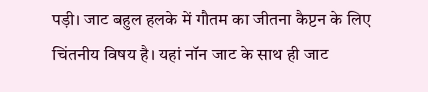पड़ी। जाट बहुल हलके में गौतम का जीतना कैप्टन के लिए चिंतनीय विषय है। यहां नॉन जाट के साथ ही जाट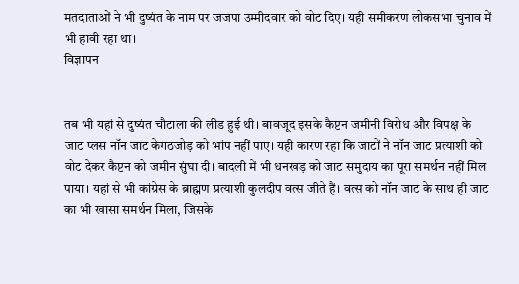मतदाताओं ने भी दुष्यंत के नाम पर जजपा उम्मीदवार को वोट दिए। यही समीकरण लोकसभा चुनाव में भी हावी रहा था।
विज्ञापन


तब भी यहां से दुष्यंत चौटाला की लीड हुई थी। बावजूद इसके कैप्टन जमीनी विरोध और विपक्ष के जाट प्लस नॉन जाट केगठजोड़ को भांप नहीं पाए। यही कारण रहा कि जाटों ने नॉन जाट प्रत्याशी को वोट देकर कैप्टन को जमीन सुंघा दी। बादली में भी धनखड़ को जाट समुदाय का पूरा समर्थन नहीं मिल पाया। यहां से भी कांग्रेस के ब्राह्मण प्रत्याशी कुलदीप वत्स जीते हैं। वत्स को नॉन जाट के साथ ही जाट का भी खासा समर्थन मिला, जिसके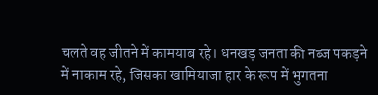चलते वह जीतने में कामयाब रहे। धनखड़ जनता की नब्ज पकड़ने में नाकाम रहे, जिसका खामियाजा हार के रूप में भुगतना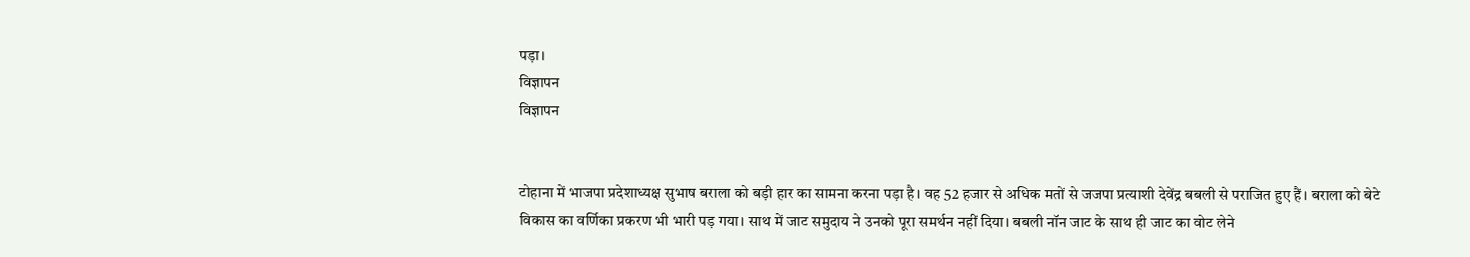पड़ा।
विज्ञापन
विज्ञापन


टोहाना में भाजपा प्रदेशाध्यक्ष सुभाष बराला को बड़ी हार का सामना करना पड़ा है। वह 52 हजार से अधिक मतों से जजपा प्रत्याशी देवेंद्र बबली से पराजित हुए हैं। बराला को बेटे विकास का वर्णिका प्रकरण भी भारी पड़ गया। साथ में जाट समुदाय ने उनको पूरा समर्थन नहीं दिया। बबली नॉन जाट के साथ ही जाट का वोट लेने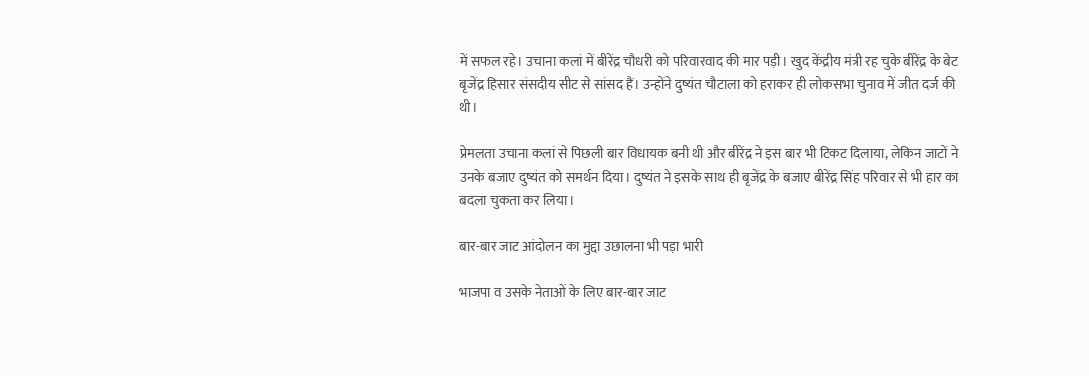में सफल रहे। उचाना कलां में बीरेंद्र चौधरी को परिवारवाद की मार पड़ी। खुद केंद्रीय मंत्री रह चुके बीरेंद्र के बेट बृजेंद्र हिसार संसदीय सीट से सांसद हैं। उन्होंने दुष्यंत चौटाला को हराकर ही लोकसभा चुनाव में जीत दर्ज की थी।

प्रेमलता उचाना कलां से पिछली बार विधायक बनी थी और बीरेंद्र ने इस बार भी टिकट दिलाया, लेकिन जाटों ने उनके बजाए दुष्यंत को समर्थन दिया। दुष्यंत ने इसके साथ ही बृजेंद्र के बजाए बीरेंद्र सिंह परिवार से भी हार का बदला चुकता कर लिया।

बार-बार जाट आंदोलन का मुद्दा उछालना भी पड़ा भारी

भाजपा व उसके नेताओं के लिए बार-बार जाट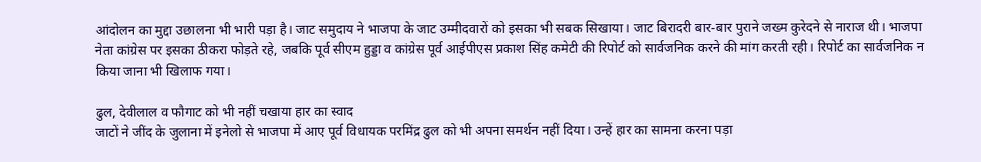आंदोलन का मुद्दा उछालना भी भारी पड़ा है। जाट समुदाय ने भाजपा के जाट उम्मीदवारों को इसका भी सबक सिखाया। जाट बिरादरी बार-बार पुराने जख्म कुरेदने से नाराज थी। भाजपा नेता कांग्रेस पर इसका ठीकरा फोड़ते रहे, जबकि पूर्व सीएम हुड्डा व कांग्रेस पूर्व आईपीएस प्रकाश सिंह कमेटी की रिपोर्ट को सार्वजनिक करने की मांग करती रही। रिपोर्ट का सार्वजनिक न किया जाना भी खिलाफ गया।

ढुल, देवीलाल व फौगाट को भी नहीं चखाया हार का स्वाद
जाटों ने जींद के जुलाना में इनेलो से भाजपा में आए पूर्व विधायक परमिंद्र ढुल को भी अपना समर्थन नहीं दिया। उन्हें हार का सामना करना पड़ा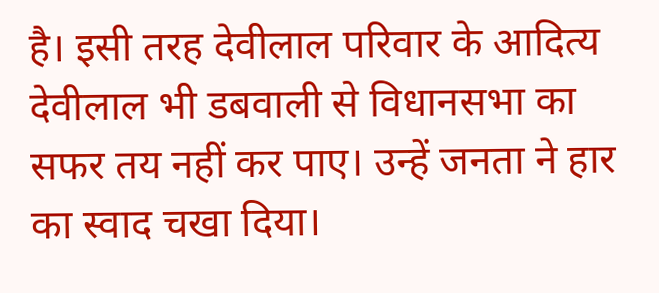है। इसी तरह देवीलाल परिवार के आदित्य देवीलाल भी डबवाली से विधानसभा का सफर तय नहीं कर पाए। उन्हें जनता ने हार का स्वाद चखा दिया।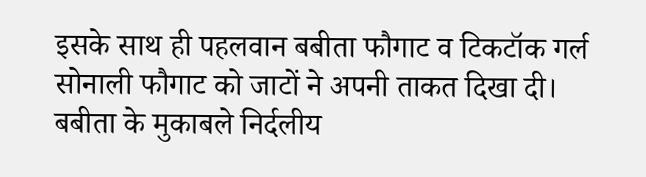इसके साथ ही पहलवान बबीता फौगाट व टिकटॉक गर्ल सोनाली फौगाट को जाटों ने अपनी ताकत दिखा दी। बबीता के मुकाबले निर्दलीय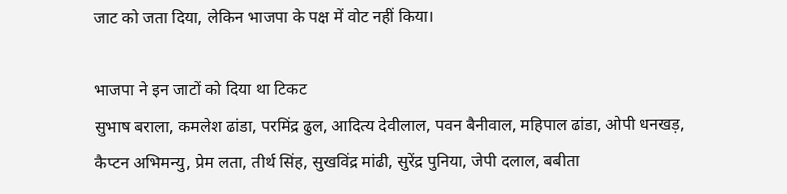जाट को जता दिया, लेकिन भाजपा के पक्ष में वोट नहीं किया।

भाजपा ने इन जाटों को दिया था टिकट
सुभाष बराला, कमलेश ढांडा, परमिंद्र ढुल, आदित्य देवीलाल, पवन बैनीवाल, महिपाल ढांडा, ओपी धनखड़, कैप्टन अभिमन्यु, प्रेम लता, तीर्थ सिंह, सुखविंद्र मांढी, सुरेंद्र पुनिया, जेपी दलाल, बबीता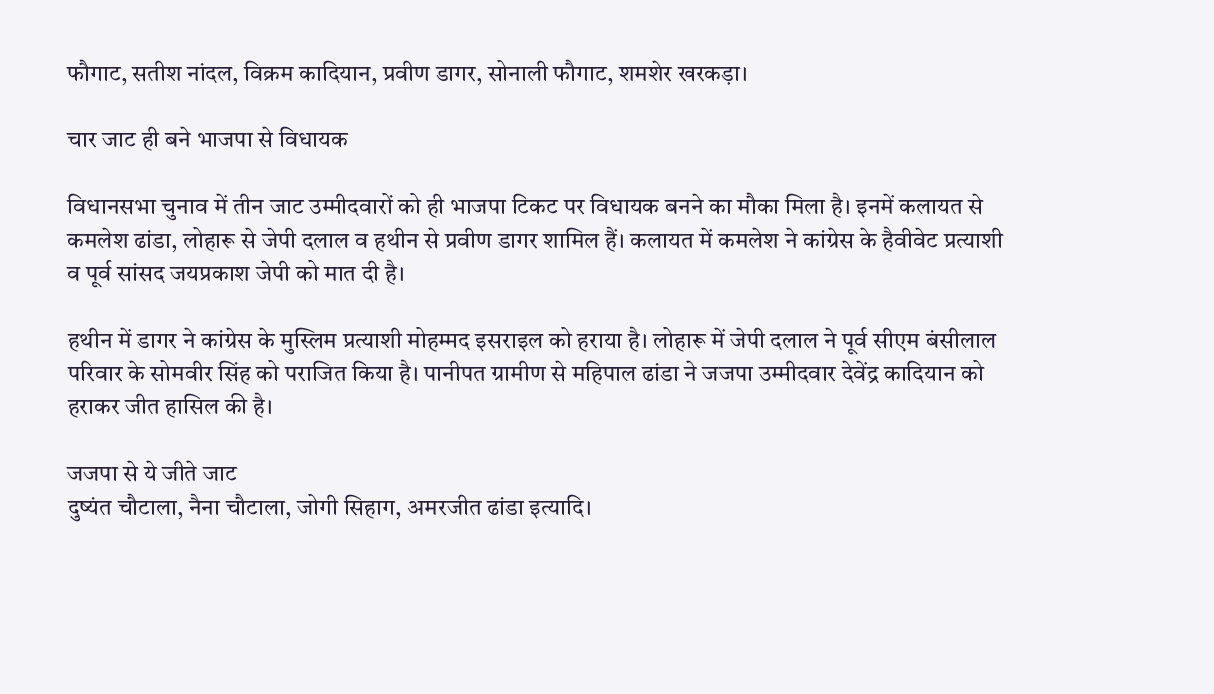फौगाट, सतीश नांदल, विक्रम कादियान, प्रवीण डागर, सोनाली फौगाट, शमशेर खरकड़ा।

चार जाट ही बने भाजपा से विधायक

विधानसभा चुनाव में तीन जाट उम्मीदवारों को ही भाजपा टिकट पर विधायक बनने का मौका मिला है। इनमें कलायत से कमलेश ढांडा, लोहारू से जेपी दलाल व हथीन से प्रवीण डागर शामिल हैं। कलायत में कमलेश ने कांग्रेस के हैवीवेट प्रत्याशी व पूर्व सांसद जयप्रकाश जेपी को मात दी है।

हथीन में डागर ने कांग्रेस के मुस्लिम प्रत्याशी मोहम्मद इसराइल को हराया है। लोहारू में जेपी दलाल ने पूर्व सीएम बंसीलाल परिवार के सोमवीर सिंह को पराजित किया है। पानीपत ग्रामीण से महिपाल ढांडा ने जजपा उम्मीदवार देवेंद्र कादियान को हराकर जीत हासिल की है।

जजपा से ये जीते जाट
दुष्यंत चौटाला, नैना चौटाला, जोगी सिहाग, अमरजीत ढांडा इत्यादि।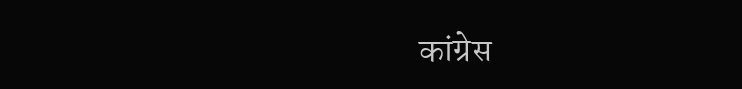कांग्रेस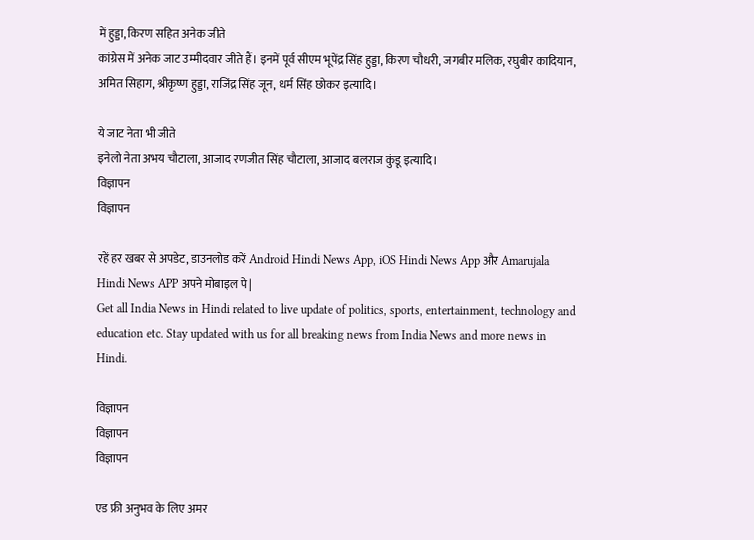में हुड्डा, किरण सहित अनेक जीते
कांग्रेस में अनेक जाट उम्मीदवार जीते हैं। इनमें पूर्व सीएम भूपेंद्र सिंह हुड्डा, किरण चौधरी, जगबीर मलिक, रघुबीर कादियान, अमित सिहाग, श्रीकृष्ण हुड्डा, राजिंद्र सिंह जून, धर्म सिंह छोकर इत्यादि।

ये जाट नेता भी जीते
इनेलो नेता अभय चौटाला, आजाद रणजीत सिंह चौटाला, आजाद बलराज कुंडू इत्यादि।
विज्ञापन
विज्ञापन

रहें हर खबर से अपडेट, डाउनलोड करें Android Hindi News App, iOS Hindi News App और Amarujala Hindi News APP अपने मोबाइल पे|
Get all India News in Hindi related to live update of politics, sports, entertainment, technology and education etc. Stay updated with us for all breaking news from India News and more news in Hindi.

विज्ञापन
विज्ञापन
विज्ञापन

एड फ्री अनुभव के लिए अमर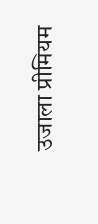उजाला प्रीमियम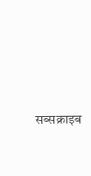सब्सक्राइब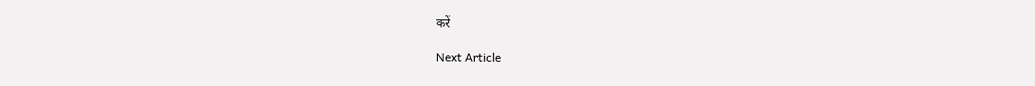करें

Next Article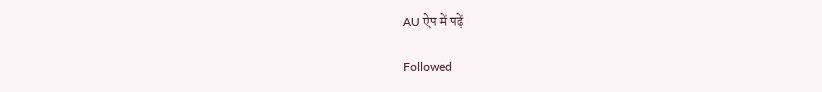AU ऐप में पढ़ें

Followed